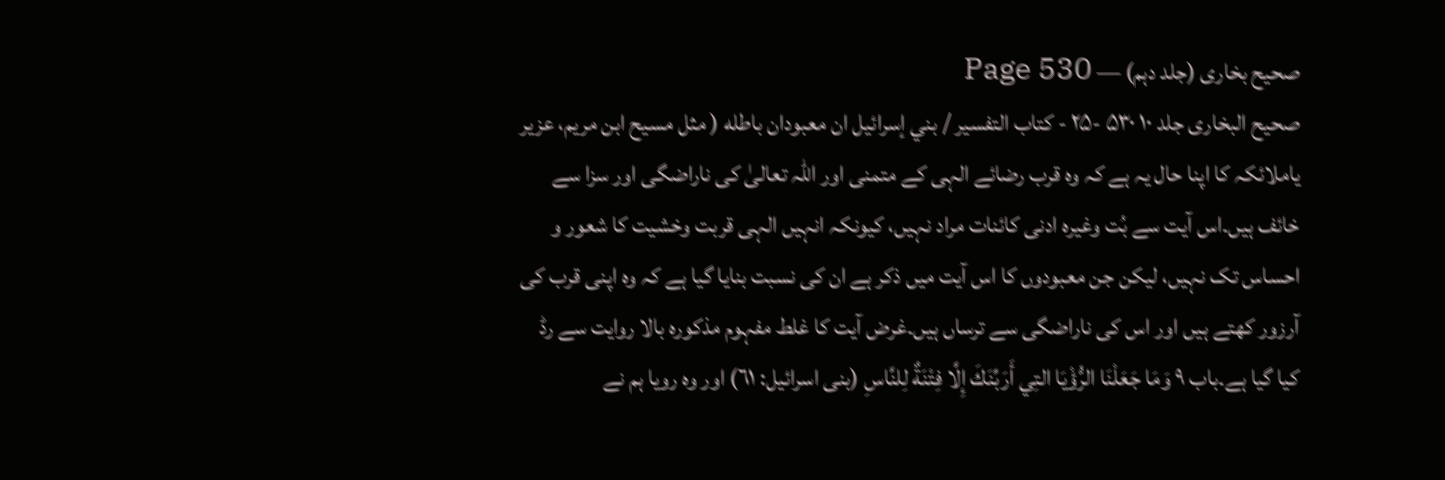صحیح بخاری (جلد دہم) — Page 530
صحیح البخاری جلد ۱۰ ۵۳۰ -۲۵ - كتاب التفسير / بني إسرائيل ان معبودان باطله ( مثل مسیح ابن مریم، عزیر یاملائکہ کا اپنا حال یہ ہے کہ وہ قرب رضائے الہی کے متمنی اور اللہ تعالیٰ کی ناراضگی اور سزا سے خائف ہیں۔اس آیت سے بُت وغیرہ ادنی کائنات مراد نہیں، کیونکہ انہیں الہی قربت وخشیت کا شعور و احساس تک نہیں، لیکن جن معبودوں کا اس آیت میں ذکر ہے ان کی نسبت بنایا گیا ہے کہ وہ اپنی قرب کی آرزور کھتے ہیں اور اس کی ناراضگی سے ترساں ہیں۔غرض آیت کا غلط مفہوم مذکورہ بالا روایت سے رڈ کیا گیا ہے۔باب ۹ وَمَا جَعَلْنَا الرُّؤْيَا التِي أَرَبِّنَكَ إِلَّا فِتْنَةٌ لِلنَّاسِ (بنی اسرائیل: ٦١) اور وہ رویا ہم نے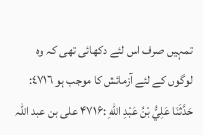تمہیں صرف اس لئے دکھائی تھی کہ وہ لوگوں کے لئے آزمائش کا موجب ہو ٤٧١٦: حَدَّثَنَا عَلِيُّ بْنُ عَبْدِ اللهِ :۴۷۱۶ علی بن عبد اللہ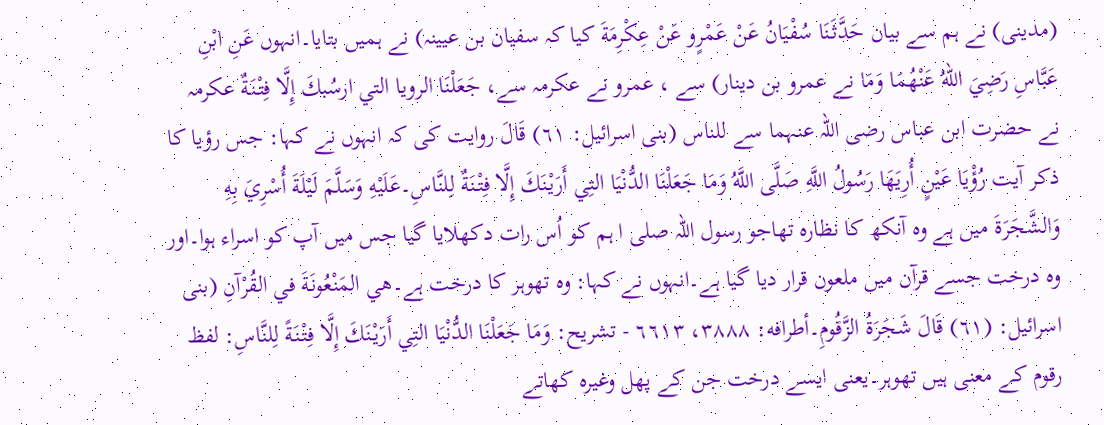(مدینی) نے ہم سے بیان حَدَّثَنَا سُفْيَانُ عَنْ عَمْرٍو عَنْ عِكْرِمَةَ کیا کہ سفیان بن عیینہ) نے ہمیں بتایا۔انہوں عَنِ ابْنِ عَبَّاسِ رَضِيَ اللهُ عَنْهُمَا وَمَا نے عمرو بن دینار) سے ، عمرو نے عکرمہ سے، جَعَلْنَا الرويا التي ارسُبكَ إِلَّا فِتْنَةٌ عکرمہ نے حضرت ابن عباس رضی اللہ عنہما سے للناس (بنی اسرائیل: ٦١) قَالَ روایت کی کہ انہوں نے کہا: جس رؤیا کا ذکر آیت رُؤْيَا عَيْنٍ أُرِيَهَا رَسُولُ اللَّهِ صَلَّى اللَّهُ وَمَا جَعَلْنَا الدُّنْيَا التِي أَرَيْنَكَ إِلَّا فِتْنَةٌ لِلنَّاسِ۔عَلَيْهِ وَسَلَّمَ لَيْلَةَ أُسْرِيَ بِهِ وَالشَّجَرَةَ میں ہے وہ آنکھ کا نظارہ تھاجو رسول اللہ صلی ا ہم کو اُس رات دکھلایا گیا جس میں آپ کو اسراء ہوا۔اور وہ درخت جسے قرآن میں ملعون قرار دیا گیا ہے۔انہوں نے کہا: وہ تھوہر کا درخت ہے۔هي المَنْعُونَةَ في القُرْآنِ (بنى اسرائيل: (٦١) قَالَ شَجَرَةُ الزَّقُومِ۔أطرافه: ٣٨٨٨، ٦٦١٣ - تشريح: وَمَا جَعَلْنَا الدُّنْيَا التِي أَرَيْنَكَ إِلَّا فِتْنَةً لِلنَّاسِ: لفظ رقوم کے معنی ہیں تھوہر۔یعنی ایسے درخت جن کے پھل وغیرہ کھاتے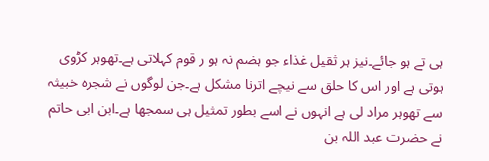ہی تے ہو جائے۔نیز ہر ثقیل غذاء جو ہضم نہ ہو ر قوم کہلاتی ہے۔تھوہر کڑوی ہوتی ہے اور اس کا حلق سے نیچے اترنا مشکل ہے۔جن لوگوں نے شجرہ خبیثہ سے تھوہر مراد لی ہے انہوں نے اسے بطور تمثیل ہی سمجھا ہے۔ابن ابی حاتم نے حضرت عبد اللہ بن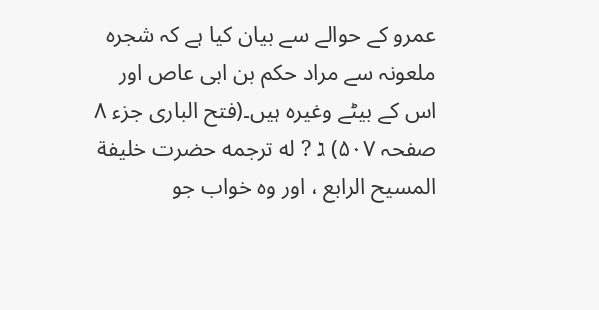عمرو کے حوالے سے بیان کیا ہے کہ شجرہ ملعونہ سے مراد حکم بن ابی عاص اور اس کے بیٹے وغیرہ ہیں۔(فتح الباری جزء ۸ صفحہ ۵۰۷) ג ? له ترجمه حضرت خلیفة المسیح الرابع ، اور وہ خواب جو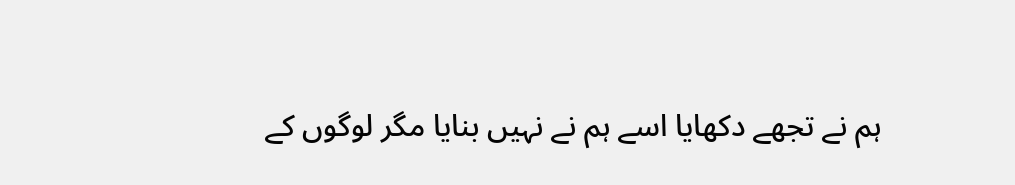ہم نے تجھے دکھایا اسے ہم نے نہیں بنایا مگر لوگوں کے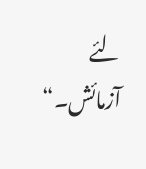لئے آزمائش۔“